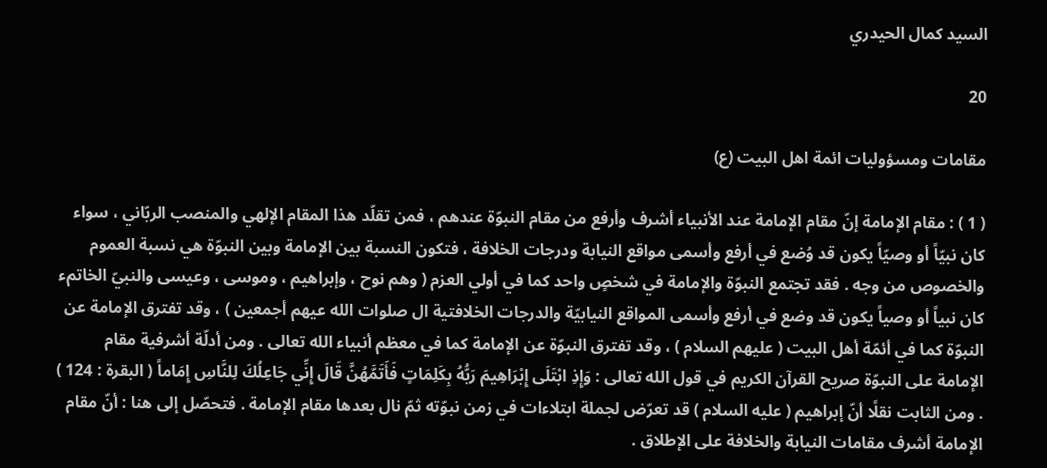السيد كمال الحيدري

20

مقامات ومسؤوليات ائمة اهل البيت (ع)

( 1 ) : مقام الإمامة إنّ مقام الإمامة عند الأنبياء أشرف وأرفع من مقام النبوّة عندهم ، فمن تقلّد هذا المقام الإلهي والمنصب الربّاني ، سواء كان نبيّاً أو وصيّاً يكون قد وُضع في أرفع وأسمى مواقع النيابة ودرجات الخلافة ، فتكون النسبة بين الإمامة وبين النبوّة هي نسبة العموم والخصوص من وجه . فقد تجتمع النبوّة والإمامة في شخصٍ واحد كما في أولي العزم ( وهم نوح ، وإبراهيم ، وموسى ، وعيسى والنبيّ الخاتمء كان نبياً أو وصياً يكون قد وضع في أرفع وأسمى المواقع النيابيّة والدرجات الخلافتية ال صلوات الله عيهم أجمعين ) ، وقد تفترق الإمامة عن النبوّة كما في أئمّة أهل البيت ( عليهم السلام ) ، وقد تفترق النبوّة عن الإمامة كما في معظم أنبياء الله تعالى . ومن أدلّة أشرفية مقام الإمامة على النبوّة صريح القرآن الكريم في قول الله تعالى : وَإِذِ ابْتَلَى إِبْرَاهِيمَ رَبُّهُ بِكَلِمَاتٍ فَأَتَمَّهُنَّ قَالَ إِنِّي جَاعِلُكَ لِلنَّاسِ إِمَاماً ( البقرة : 124 ) . ومن الثابت نقلًا أنّ إبراهيم ( عليه السلام ) قد تعرّض لجملة ابتلاءات في زمن نبوّته ثمّ نال بعدها مقام الإمامة . فتحصّل إلى هنا : أنّ مقام الإمامة أشرف مقامات النيابة والخلافة على الإطلاق .